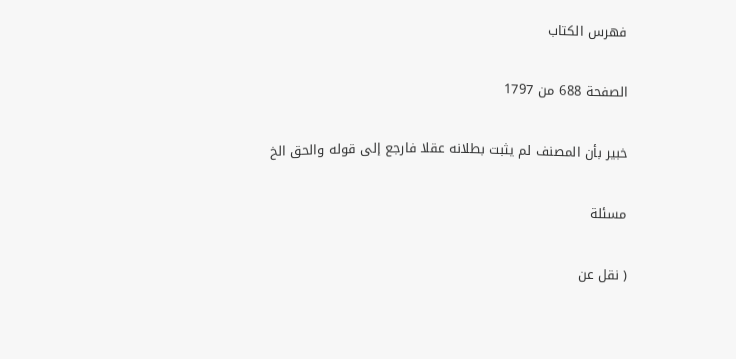فهرس الكتاب

الصفحة 688 من 1797

خبير بأن المصنف لم يثبت بطلانه عقلا فارجع إلى قوله والحق الخ

مسئلة

( نقل عن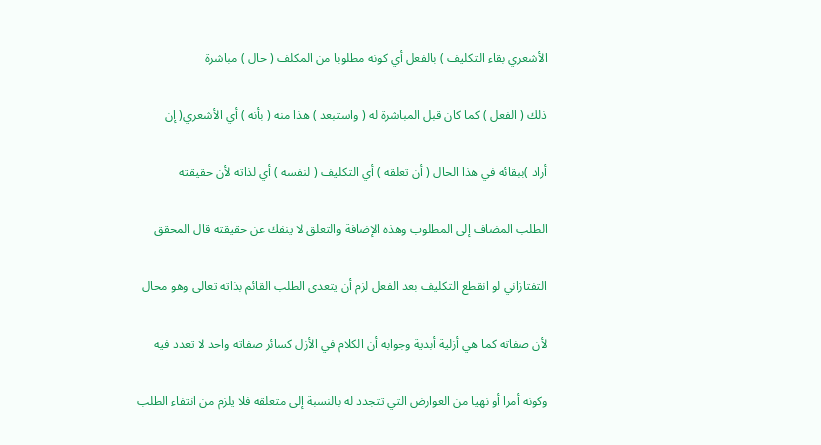الأشعري بقاء التكليف ) بالفعل أي كونه مطلوبا من المكلف ( حال ) مباشرة

ذلك ( الفعل ) كما كان قبل المباشرة له ( واستبعد ) هذا منه ( بأنه ) أي الأشعري( إن

أراد )ببقائه في هذا الحال ( أن تعلقه ) أي التكليف ( لنفسه ) أي لذاته لأن حقيقته

الطلب المضاف إلى المطلوب وهذه الإضافة والتعلق لا ينفك عن حقيقته قال المحقق

التفتازاني لو انقطع التكليف بعد الفعل لزم أن يتعدى الطلب القائم بذاته تعالى وهو محال

لأن صفاته كما هي أزلية أبدية وجوابه أن الكلام في الأزل كسائر صفاته واحد لا تعدد فيه

وكونه أمرا أو نهيا من العوارض التي تتجدد له بالنسبة إلى متعلقه فلا يلزم من انتفاء الطلب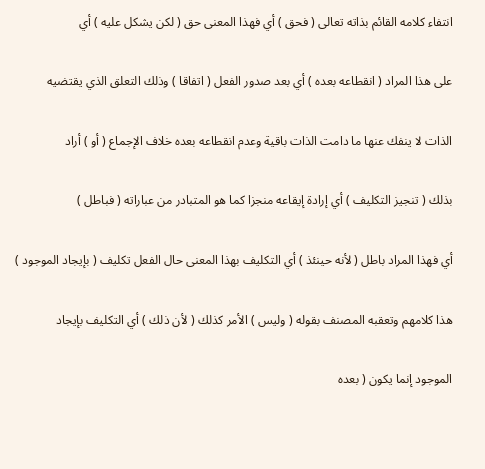انتفاء كلامه القائم بذاته تعالى ( فحق ) أي فهذا المعنى حق ( لكن يشكل عليه ) أي

على هذا المراد ( انقطاعه بعده ) أي بعد صدور الفعل ( اتفاقا ) وذلك التعلق الذي يقتضيه

الذات لا ينفك عنها ما دامت الذات باقية وعدم انقطاعه بعده خلاف الإجماع ( أو ) أراد

بذلك ( تنجيز التكليف ) أي إرادة إيقاعه منجزا كما هو المتبادر من عباراته ( فباطل )

أي فهذا المراد باطل ( لأنه حينئذ ) أي التكليف بهذا المعنى حال الفعل تكليف ( بإيجاد الموجود )

هذا كلامهم وتعقبه المصنف بقوله ( وليس ) الأمر كذلك ( لأن ذلك ) أي التكليف بإيجاد

الموجود إنما يكون ( بعده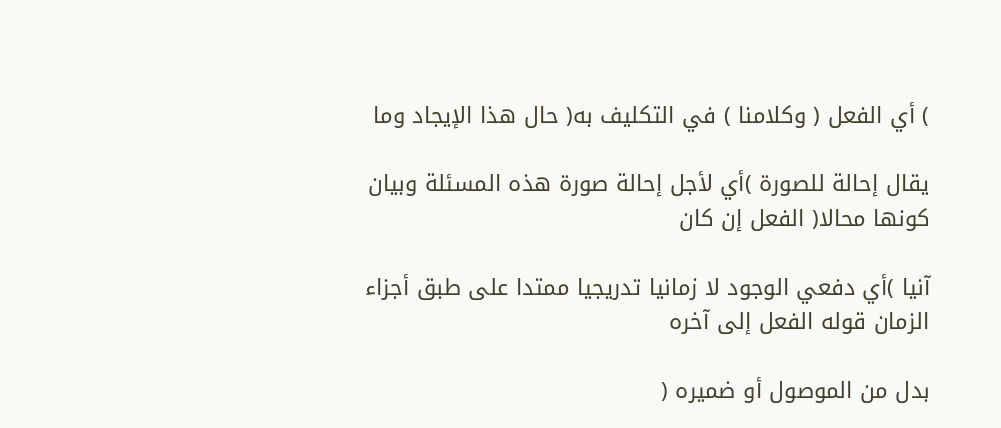) أي الفعل ( وكلامنا ) في التكليف به( حال هذا الإيجاد وما

يقال إحالة للصورة )أي لأجل إحالة صورة هذه المسئلة وبيان كونها محالا( الفعل إن كان

آنيا )أي دفعي الوجود لا زمانيا تدريجيا ممتدا على طبق أجزاء الزمان قوله الفعل إلى آخره

بدل من الموصول أو ضميره (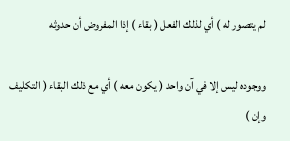لم يتصور له ) أي لذلك الفعل ( بقاء ) إذا المفروض أن حدوثه

ووجوده ليس إلا في آن واحد ( يكون معه ) أي مع ذلك البقاء ( التكليف وإن )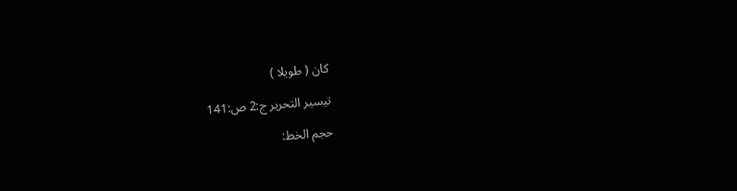كان ( طويلا )

تيسير التحرير ج:2 ص:141

حجم الخط: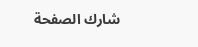شارك الصفحة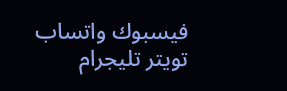فيسبوك واتساب تويتر تليجرام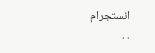انستجرام
. .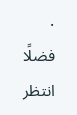.
فضلًا انتظر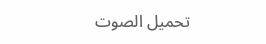تحميل الصوت